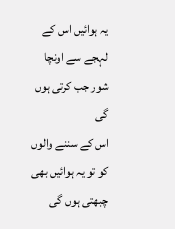یہ ہوائیں اس کے لہجے سے اونچا شور جب کرتی ہوں گی
اس کے سننے والوں کو تو یہ ہوائیں بھی چبھتی ہوں گی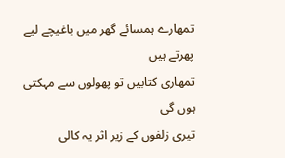تمھارے ہمسائے گھر میں باغیچے لیے پھرتے ہیں
تمھاری کتابیں تو پھولوں سے مہکتی ہوں گی
تیری زلفوں کے زیر اثر یہ کالی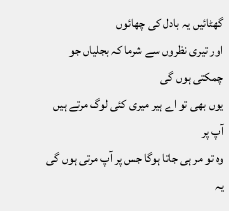گھٹائیں یہ بادل کی چھائوں
اور تیری نظروں سے شرما کہ بجلیاں جو چمکتی ہوں گی
یوں بھی تو اے ہیر میری کئی لوگ مرتے ہیں آپ پر
وہ تو مر ہی جاتا ہوگا جس پر آپ مرتی ہوں گی
یہ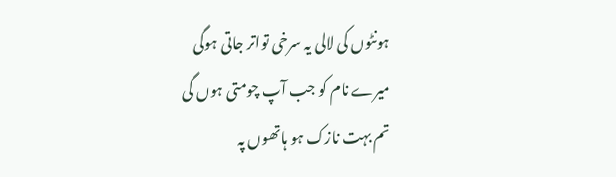ہونٹوں کی لالی یہ سرخی تواتر جاتی ہوگی
میرے نام کو جب آپ چومتی ہوں گی
تم بہت نازک ہو ہاتھوں پہ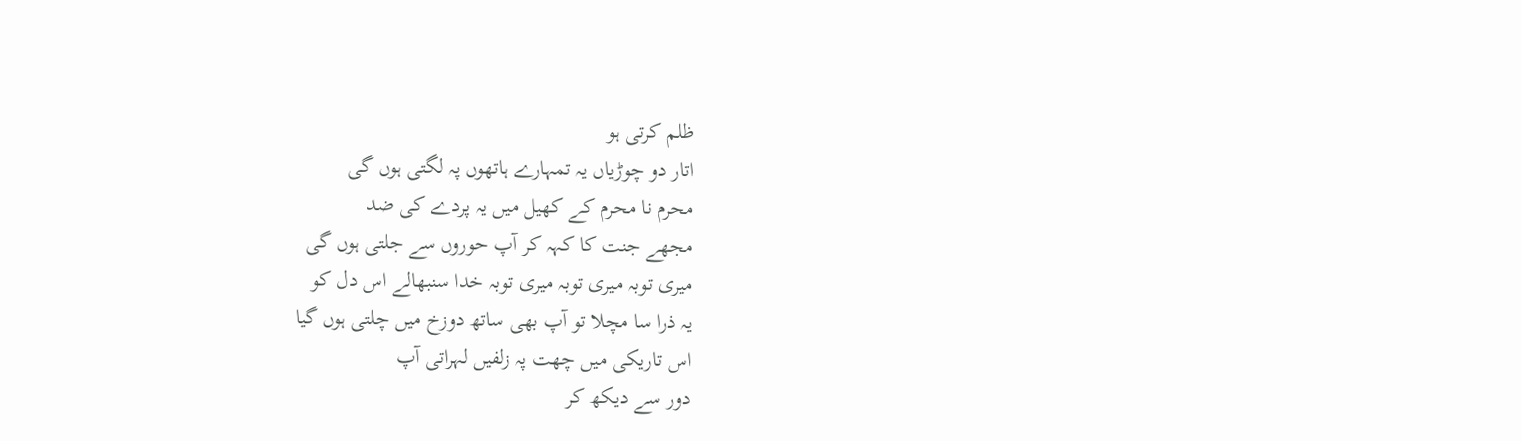ظلم کرتی ہو
اتار دو چوڑیاں یہ تمہارے ہاتھوں پہ لگتی ہوں گی
محرم نا محرم کے کھیل میں یہ پردے کی ضد
مجھے جنت کا کہہ کر آپ حوروں سے جلتی ہوں گی
میری توبہ میری توبہ میری توبہ خدا سنبھالے اس دل کو
یہ ذرا سا مچلا تو آپ بھی ساتھ دوزخ میں چلتی ہوں گیا
اس تاریکی میں چھت پہ زلفیں لہراتی آپ
دور سے دیکھ کر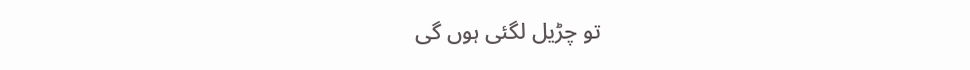تو چڑیل لگئی ہوں گی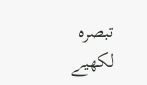تبصرہ لکھیے